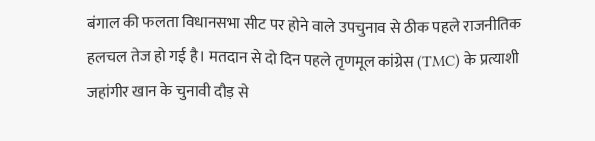बंगाल की फलता विधानसभा सीट पर होने वाले उपचुनाव से ठीक पहले राजनीतिक हलचल तेज हो गई है। मतदान से दो दिन पहले तृणमूल कांग्रेस (TMC) के प्रत्याशी जहांगीर खान के चुनावी दौड़ से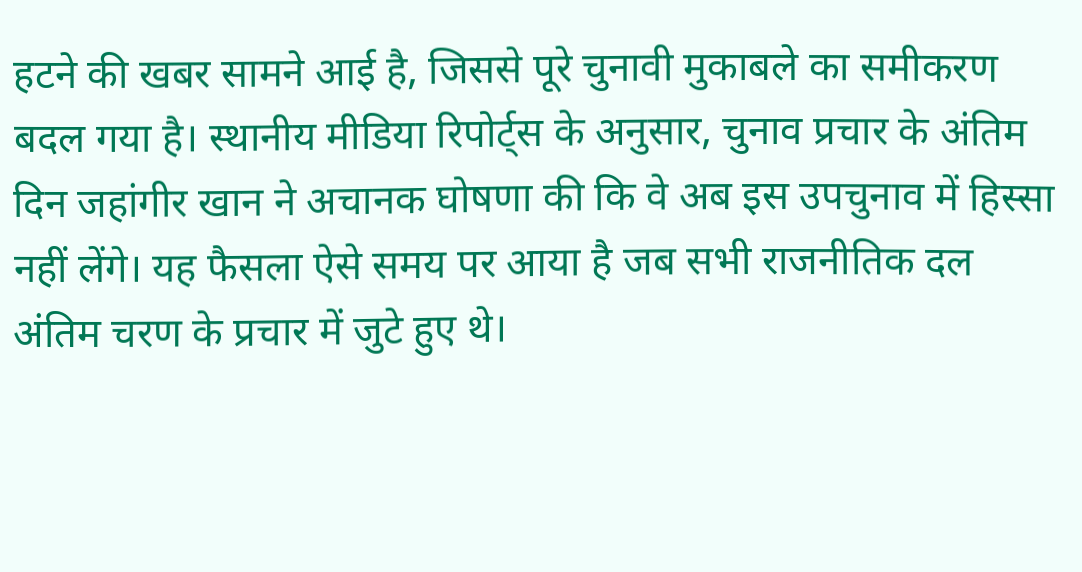हटने की खबर सामने आई है, जिससे पूरे चुनावी मुकाबले का समीकरण बदल गया है। स्थानीय मीडिया रिपोर्ट्स के अनुसार, चुनाव प्रचार के अंतिम दिन जहांगीर खान ने अचानक घोषणा की कि वे अब इस उपचुनाव में हिस्सा नहीं लेंगे। यह फैसला ऐसे समय पर आया है जब सभी राजनीतिक दल अंतिम चरण के प्रचार में जुटे हुए थे।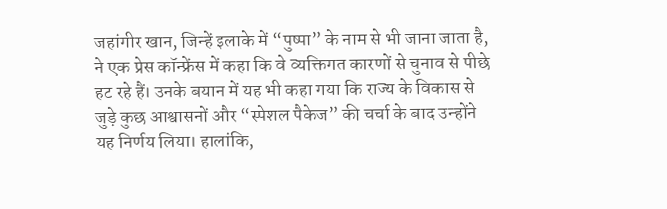जहांगीर खान, जिन्हें इलाके में “पुष्पा” के नाम से भी जाना जाता है, ने एक प्रेस कॉन्फ्रेंस में कहा कि वे व्यक्तिगत कारणों से चुनाव से पीछे हट रहे हैं। उनके बयान में यह भी कहा गया कि राज्य के विकास से जुड़े कुछ आश्वासनों और “स्पेशल पैकेज” की चर्चा के बाद उन्होंने यह निर्णय लिया। हालांकि,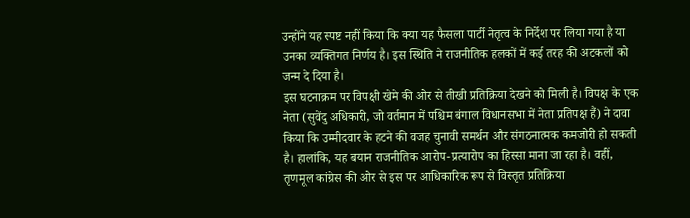उन्होंने यह स्पष्ट नहीं किया कि क्या यह फैसला पार्टी नेतृत्व के निर्देश पर लिया गया है या उनका व्यक्तिगत निर्णय है। इस स्थिति ने राजनीतिक हलकों में कई तरह की अटकलों को जन्म दे दिया है।
इस घटनाक्रम पर विपक्षी खेमे की ओर से तीखी प्रतिक्रिया देखने को मिली है। विपक्ष के एक नेता (सुवेंदु अधिकारी, जो वर्तमान में पश्चिम बंगाल विधानसभा में नेता प्रतिपक्ष हैं) ने दावा किया कि उम्मीदवार के हटने की वजह चुनावी समर्थन और संगठनात्मक कमजोरी हो सकती है। हालांकि, यह बयान राजनीतिक आरोप-प्रत्यारोप का हिस्सा माना जा रहा है। वहीं, तृणमूल कांग्रेस की ओर से इस पर आधिकारिक रूप से विस्तृत प्रतिक्रिया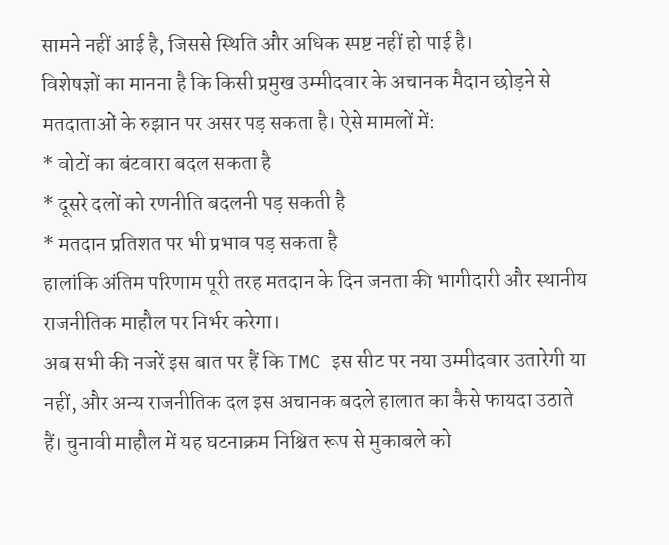सामने नहीं आई है, जिससे स्थिति और अधिक स्पष्ट नहीं हो पाई है।
विशेषज्ञों का मानना है कि किसी प्रमुख उम्मीदवार के अचानक मैदान छोड़ने से मतदाताओं के रुझान पर असर पड़ सकता है। ऐसे मामलों में:
* वोटों का बंटवारा बदल सकता है
* दूसरे दलों को रणनीति बदलनी पड़ सकती है
* मतदान प्रतिशत पर भी प्रभाव पड़ सकता है
हालांकि अंतिम परिणाम पूरी तरह मतदान के दिन जनता की भागीदारी और स्थानीय राजनीतिक माहौल पर निर्भर करेगा।
अब सभी की नजरें इस बात पर हैं कि TMC इस सीट पर नया उम्मीदवार उतारेगी या नहीं, और अन्य राजनीतिक दल इस अचानक बदले हालात का कैसे फायदा उठाते हैं। चुनावी माहौल में यह घटनाक्रम निश्चित रूप से मुकाबले को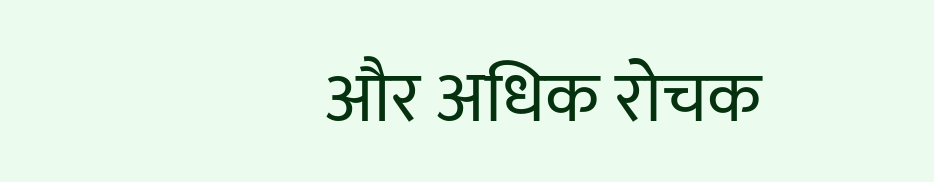और अधिक रोचक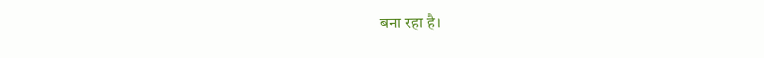बना रहा है।